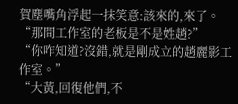賀塵嘴角浮起一抹笑意:該來的,來了。
“那間工作室的老板是不是姓趙?”
“你咋知道?沒錯,就是剛成立的趙麗影工作室。”
“大黃,回復他們,不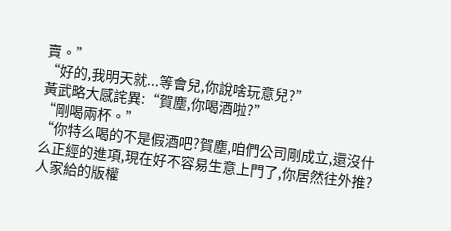賣。”
“好的,我明天就...等會兒,你說啥玩意兒?”
黃武略大感詫異:“賀塵,你喝酒啦?”
“剛喝兩杯。”
“你特么喝的不是假酒吧?賀塵,咱們公司剛成立,還沒什么正經的進項,現在好不容易生意上門了,你居然往外推?人家給的版權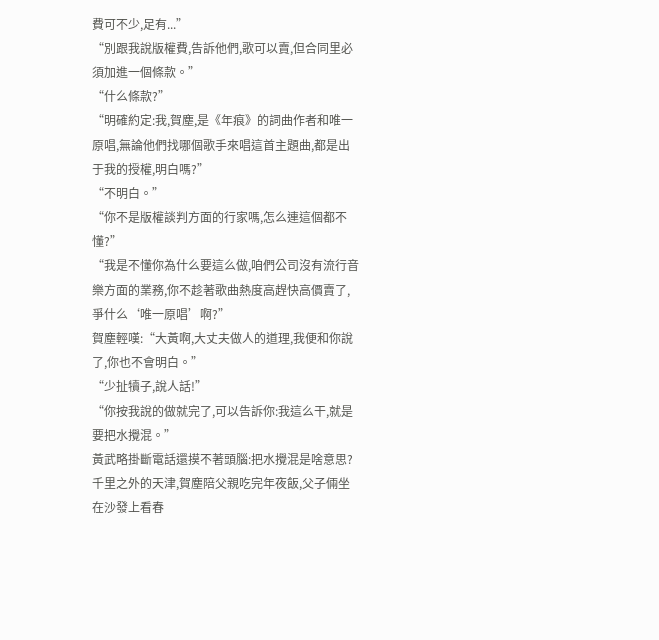費可不少,足有...”
“別跟我說版權費,告訴他們,歌可以賣,但合同里必須加進一個條款。”
“什么條款?”
“明確約定:我,賀塵,是《年痕》的詞曲作者和唯一原唱,無論他們找哪個歌手來唱這首主題曲,都是出于我的授權,明白嗎?”
“不明白。”
“你不是版權談判方面的行家嗎,怎么連這個都不懂?”
“我是不懂你為什么要這么做,咱們公司沒有流行音樂方面的業務,你不趁著歌曲熱度高趕快高價賣了,爭什么‘唯一原唱’啊?”
賀塵輕嘆:“大黃啊,大丈夫做人的道理,我便和你說了,你也不會明白。”
“少扯犢子,說人話!”
“你按我說的做就完了,可以告訴你:我這么干,就是要把水攪混。”
黃武略掛斷電話還摸不著頭腦:把水攪混是啥意思?
千里之外的天津,賀塵陪父親吃完年夜飯,父子倆坐在沙發上看春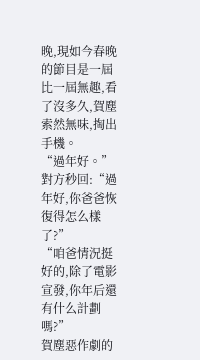晚,現如今春晚的節目是一屆比一屆無趣,看了沒多久,賀塵索然無味,掏出手機。
“過年好。”
對方秒回:“過年好,你爸爸恢復得怎么樣了?”
“咱爸情況挺好的,除了電影宣發,你年后還有什么計劃嗎?”
賀塵惡作劇的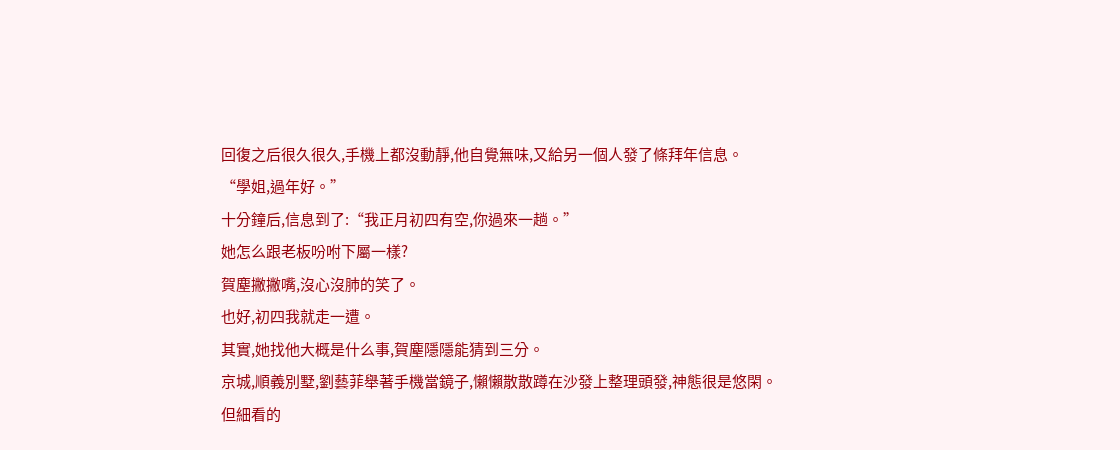回復之后很久很久,手機上都沒動靜,他自覺無味,又給另一個人發了條拜年信息。
“學姐,過年好。”
十分鐘后,信息到了:“我正月初四有空,你過來一趟。”
她怎么跟老板吩咐下屬一樣?
賀塵撇撇嘴,沒心沒肺的笑了。
也好,初四我就走一遭。
其實,她找他大概是什么事,賀塵隱隱能猜到三分。
京城,順義別墅,劉藝菲舉著手機當鏡子,懶懶散散蹲在沙發上整理頭發,神態很是悠閑。
但細看的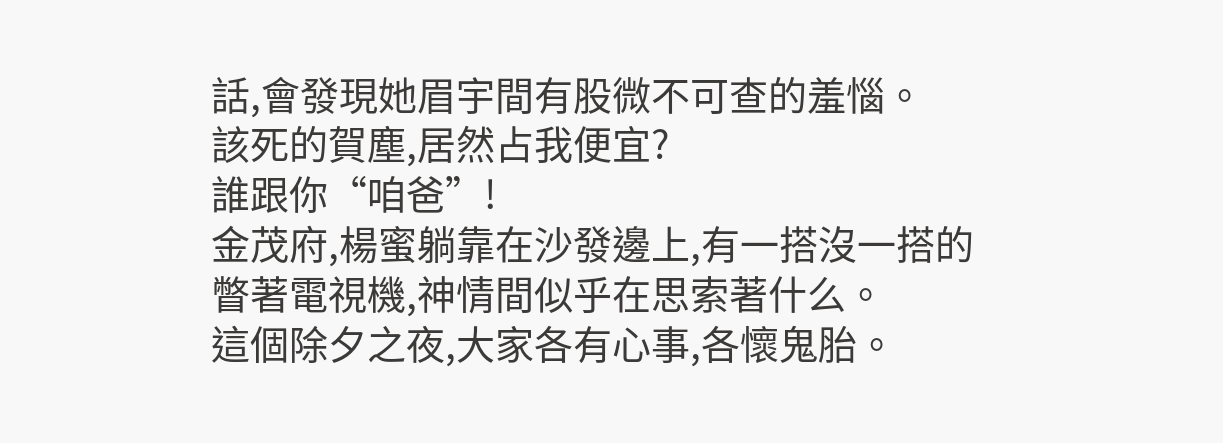話,會發現她眉宇間有股微不可查的羞惱。
該死的賀塵,居然占我便宜?
誰跟你“咱爸”!
金茂府,楊蜜躺靠在沙發邊上,有一搭沒一搭的瞥著電視機,神情間似乎在思索著什么。
這個除夕之夜,大家各有心事,各懷鬼胎。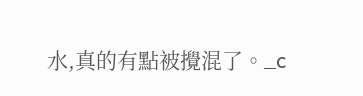水,真的有點被攪混了。_c